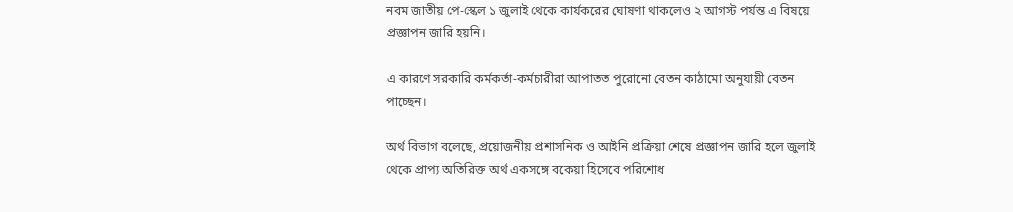নবম জাতীয় পে-স্কেল ১ জুলাই থেকে কার্যকরের ঘোষণা থাকলেও ২ আগস্ট পর্যন্ত এ বিষয়ে প্রজ্ঞাপন জারি হয়নি।

এ কারণে সরকারি কর্মকর্তা-কর্মচারীরা আপাতত পুরোনো বেতন কাঠামো অনুযায়ী বেতন পাচ্ছেন।

অর্থ বিভাগ বলেছে, প্রয়োজনীয় প্রশাসনিক ও আইনি প্রক্রিয়া শেষে প্রজ্ঞাপন জারি হলে জুলাই থেকে প্রাপ্য অতিরিক্ত অর্থ একসঙ্গে বকেয়া হিসেবে পরিশোধ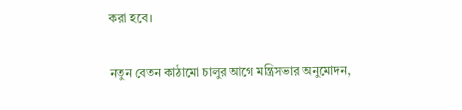করা হবে।

নতুন বেতন কাঠামো চালুর আগে মন্ত্রিসভার অনুমোদন,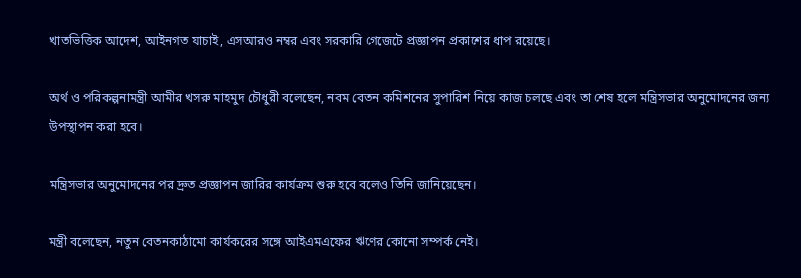খাতভিত্তিক আদেশ, আইনগত যাচাই, এসআরও নম্বর এবং সরকারি গেজেটে প্রজ্ঞাপন প্রকাশের ধাপ রয়েছে।

অর্থ ও পরিকল্পনামন্ত্রী আমীর খসরু মাহমুদ চৌধুরী বলেছেন, নবম বেতন কমিশনের সুপারিশ নিয়ে কাজ চলছে এবং তা শেষ হলে মন্ত্রিসভার অনুমোদনের জন্য উপস্থাপন করা হবে।

মন্ত্রিসভার অনুমোদনের পর দ্রুত প্রজ্ঞাপন জারির কার্যক্রম শুরু হবে বলেও তিনি জানিয়েছেন।

মন্ত্রী বলেছেন, নতুন বেতনকাঠামো কার্যকরের সঙ্গে আইএমএফের ঋণের কোনো সম্পর্ক নেই।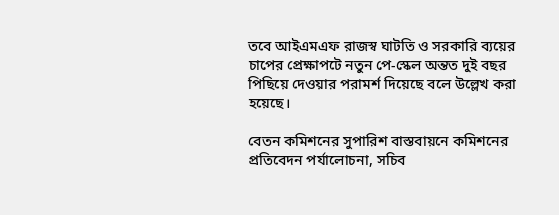তবে আইএমএফ রাজস্ব ঘাটতি ও সরকারি ব্যয়ের চাপের প্রেক্ষাপটে নতুন পে-স্কেল অন্তত দুই বছর পিছিয়ে দেওয়ার পরামর্শ দিয়েছে বলে উল্লেখ করা হয়েছে।

বেতন কমিশনের সুপারিশ বাস্তবায়নে কমিশনের প্রতিবেদন পর্যালোচনা, সচিব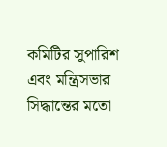কমিটির সুপারিশ এবং মন্ত্রিসভার সিদ্ধান্তের মতো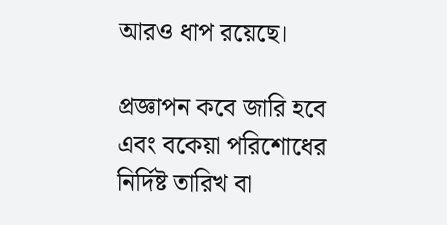আরও ধাপ রয়েছে।

প্রজ্ঞাপন কবে জারি হবে এবং বকেয়া পরিশোধের নির্দিষ্ট তারিখ বা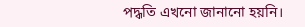পদ্ধতি এখনো জানানো হয়নি।